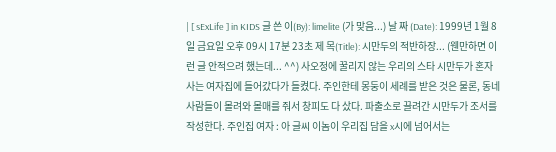| [ sExLife ] in KIDS 글 쓴 이(By): limelite (가 맞음...) 날 짜 (Date): 1999년 1월 8일 금요일 오후 09시 17분 23초 제 목(Title): 시만두의 적반하장... (웬만하면 이런 글 안적으려 했는데... ^^) 사오정에 꿀리지 않는 우리의 스타 시만두가 혼자 사는 여자집에 들어갔다가 들켰다. 주인한테 몽둥이 세례를 받은 것은 물론, 동네 사람들이 몰려와 몰매를 줘서 창피도 다 샀다. 파출소로 끌려간 시만두가 조서를 작성한다. 주인집 여자 : 아 글씨 이놈이 우리집 담을 x시에 넘어서는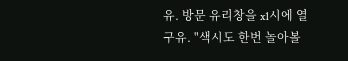유. 방문 유리창을 x1시에 열구유. "색시도 한번 놀아볼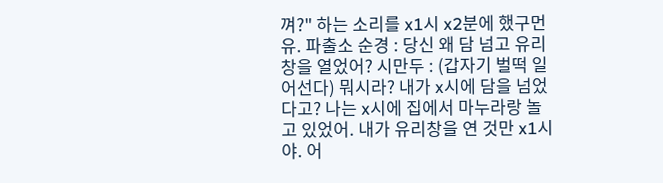껴?" 하는 소리를 x1시 x2분에 했구먼유. 파출소 순경 : 당신 왜 담 넘고 유리창을 열었어? 시만두 : (갑자기 벌떡 일어선다) 뭐시라? 내가 x시에 담을 넘었다고? 나는 x시에 집에서 마누라랑 놀고 있었어. 내가 유리창을 연 것만 x1시야. 어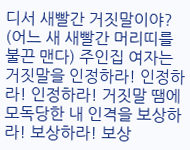디서 새빨간 거짓말이야? (어느 새 새빨간 머리띠를 불끈 맨다) 주인집 여자는 거짓말을 인정하라! 인정하라! 인정하라! 거짓말 땜에 모독당한 내 인격을 보상하라! 보상하라! 보상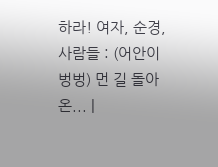하라! 여자, 순경, 사람들 : (어안이 벙벙) 먼 길 돌아온... |